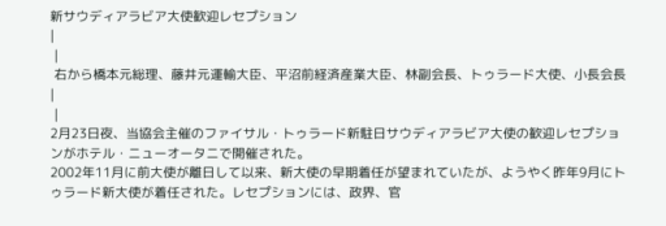新サウディアラビア大使歓迎レセプション
|
 |
 右から橋本元総理、藤井元運輸大臣、平沼前経済産業大臣、林副会長、トゥラード大使、小長会長 |
 |
2月23日夜、当協会主催のファイサル・トゥラード新駐日サウディアラビア大使の歓迎レセプションがホテル・ニューオータニで開催された。
2002年11月に前大使が離日して以来、新大使の早期着任が望まれていたが、ようやく昨年9月にトゥラード新大使が着任された。レセプションには、政界、官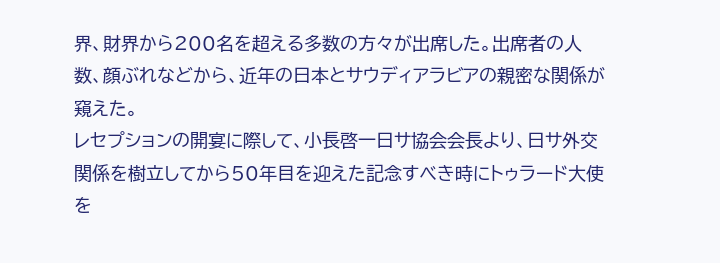界、財界から200名を超える多数の方々が出席した。出席者の人数、顔ぶれなどから、近年の日本とサウディアラビアの親密な関係が窺えた。
レセプションの開宴に際して、小長啓一日サ協会会長より、日サ外交関係を樹立してから50年目を迎えた記念すべき時にトゥラード大使を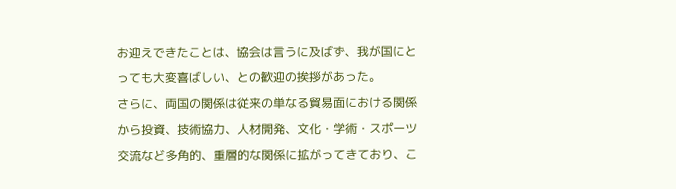お迎えできたことは、協会は言うに及ばず、我が国にとっても大変喜ばしい、との歓迎の挨拶があった。
さらに、両国の関係は従来の単なる貿易面における関係から投資、技術協力、人材開発、文化・学術・スポーツ交流など多角的、重層的な関係に拡がってきており、こ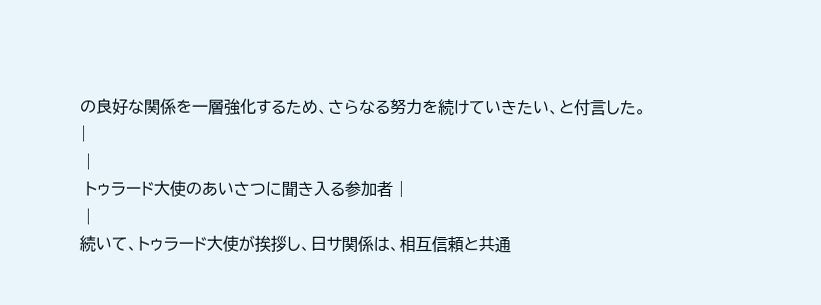の良好な関係を一層強化するため、さらなる努力を続けていきたい、と付言した。
|
 |
 トゥラード大使のあいさつに聞き入る参加者 |
 |
続いて、トゥラード大使が挨拶し、日サ関係は、相互信頼と共通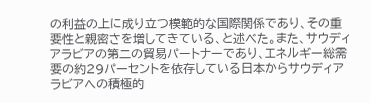の利益の上に成り立つ模範的な国際関係であり、その重要性と親密さを増してきている、と述べた。また、サウディアラビアの第二の貿易パートナーであり、エネルギー総需要の約29パーセントを依存している日本からサウディアラビアへの積極的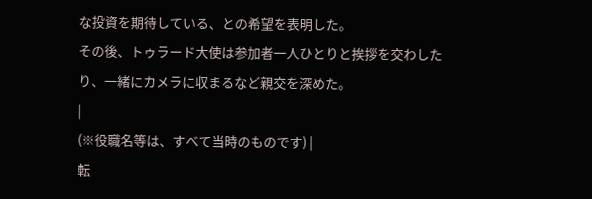な投資を期待している、との希望を表明した。
その後、トゥラード大使は参加者一人ひとりと挨拶を交わしたり、一緒にカメラに収まるなど親交を深めた。
|
(※役職名等は、すべて当時のものです) |
転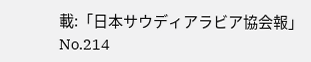載:「日本サウディアラビア協会報」
No.214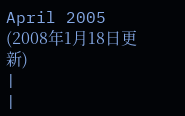April 2005
(2008年1月18日更新)
|
|